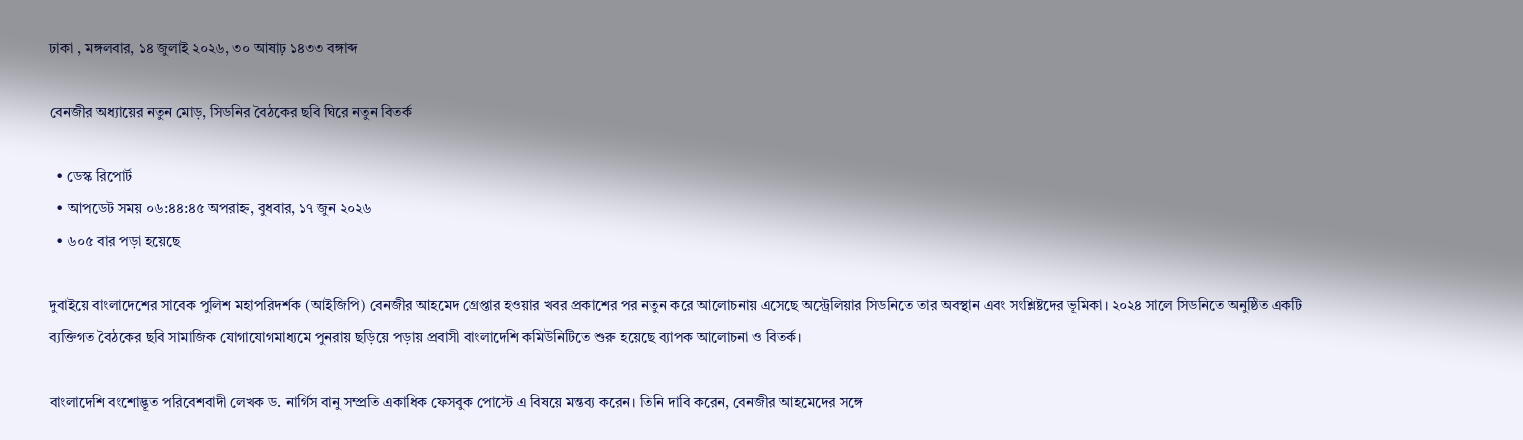ঢাকা , মঙ্গলবার, ১৪ জুলাই ২০২৬, ৩০ আষাঢ় ১৪৩৩ বঙ্গাব্দ

বেনজীর অধ্যায়ের নতুন মোড়, সিডনির বৈঠকের ছবি ঘিরে নতুন বিতর্ক

  • ডেস্ক রিপোর্ট
  • আপডেট সময় ০৬:৪৪:৪৫ অপরাহ্ন, বুধবার, ১৭ জুন ২০২৬
  • ৬০৫ বার পড়া হয়েছে

দুবাইয়ে বাংলাদেশের সাবেক পুলিশ মহাপরিদর্শক (আইজিপি) বেনজীর আহমেদ গ্রেপ্তার হওয়ার খবর প্রকাশের পর নতুন করে আলোচনায় এসেছে অস্ট্রেলিয়ার সিডনিতে তার অবস্থান এবং সংশ্লিষ্টদের ভূমিকা। ২০২৪ সালে সিডনিতে অনুষ্ঠিত একটি ব্যক্তিগত বৈঠকের ছবি সামাজিক যোগাযোগমাধ্যমে পুনরায় ছড়িয়ে পড়ায় প্রবাসী বাংলাদেশি কমিউনিটিতে শুরু হয়েছে ব্যাপক আলোচনা ও বিতর্ক।

বাংলাদেশি বংশোদ্ভূত পরিবেশবাদী লেখক ড. নার্গিস বানু সম্প্রতি একাধিক ফেসবুক পোস্টে এ বিষয়ে মন্তব্য করেন। তিনি দাবি করেন, বেনজীর আহমেদের সঙ্গে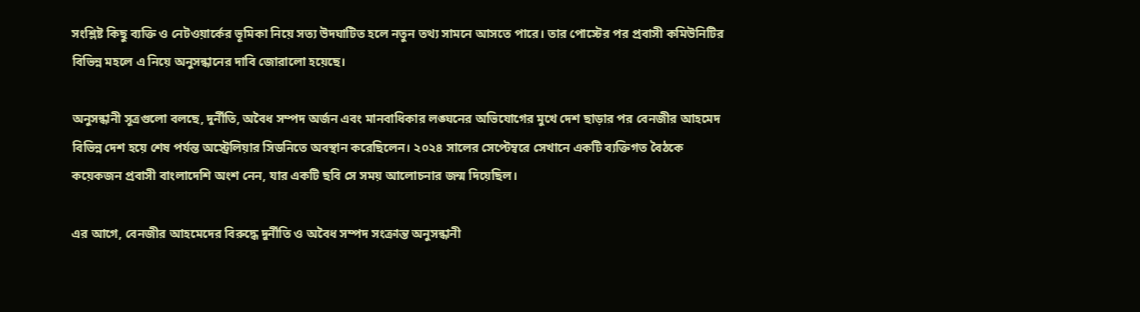সংশ্লিষ্ট কিছু ব্যক্তি ও নেটওয়ার্কের ভূমিকা নিয়ে সত্য উদঘাটিত হলে নতুন তথ্য সামনে আসতে পারে। তার পোস্টের পর প্রবাসী কমিউনিটির বিভিন্ন মহলে এ নিয়ে অনুসন্ধানের দাবি জোরালো হয়েছে।

অনুসন্ধানী সূত্রগুলো বলছে, দুর্নীতি, অবৈধ সম্পদ অর্জন এবং মানবাধিকার লঙ্ঘনের অভিযোগের মুখে দেশ ছাড়ার পর বেনজীর আহমেদ বিভিন্ন দেশ হয়ে শেষ পর্যন্ত অস্ট্রেলিয়ার সিডনিতে অবস্থান করেছিলেন। ২০২৪ সালের সেপ্টেম্বরে সেখানে একটি ব্যক্তিগত বৈঠকে কয়েকজন প্রবাসী বাংলাদেশি অংশ নেন, যার একটি ছবি সে সময় আলোচনার জন্ম দিয়েছিল।

এর আগে, বেনজীর আহমেদের বিরুদ্ধে দুর্নীতি ও অবৈধ সম্পদ সংক্রান্ত অনুসন্ধানী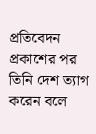প্রতিবেদন প্রকাশের পর তিনি দেশ ত্যাগ করেন বলে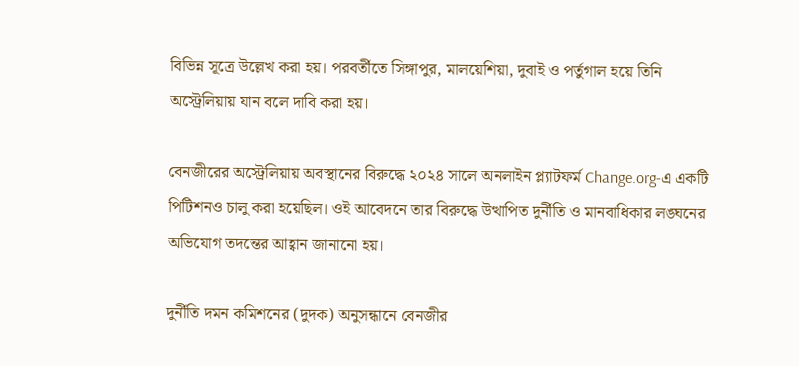বিভিন্ন সূত্রে উল্লেখ করা হয়। পরবর্তীতে সিঙ্গাপুর, মালয়েশিয়া, দুবাই ও পর্তুগাল হয়ে তিনি অস্ট্রেলিয়ায় যান বলে দাবি করা হয়।

বেনজীরের অস্ট্রেলিয়ায় অবস্থানের বিরুদ্ধে ২০২৪ সালে অনলাইন প্ল্যাটফর্ম Change.org-এ একটি পিটিশনও চালু করা হয়েছিল। ওই আবেদনে তার বিরুদ্ধে উত্থাপিত দুর্নীতি ও মানবাধিকার লঙ্ঘনের অভিযোগ তদন্তের আহ্বান জানানো হয়।

দুর্নীতি দমন কমিশনের (দুদক) অনুসন্ধানে বেনজীর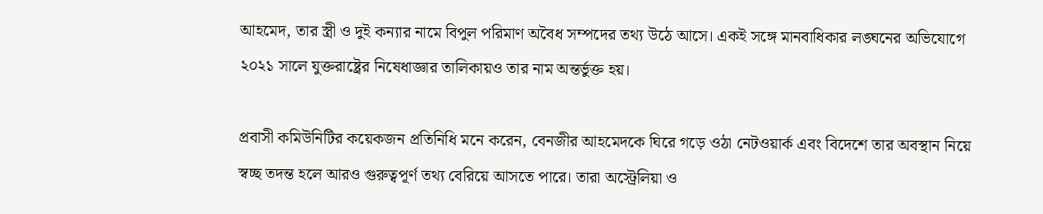আহমেদ, তার স্ত্রী ও দুই কন্যার নামে বিপুল পরিমাণ অবৈধ সম্পদের তথ্য উঠে আসে। একই সঙ্গে মানবাধিকার লঙ্ঘনের অভিযোগে ২০২১ সালে যুক্তরাষ্ট্রের নিষেধাজ্ঞার তালিকায়ও তার নাম অন্তর্ভুক্ত হয়।

প্রবাসী কমিউনিটির কয়েকজন প্রতিনিধি মনে করেন, বেনজীর আহমেদকে ঘিরে গড়ে ওঠা নেটওয়ার্ক এবং বিদেশে তার অবস্থান নিয়ে স্বচ্ছ তদন্ত হলে আরও গুরুত্বপূর্ণ তথ্য বেরিয়ে আসতে পারে। তারা অস্ট্রেলিয়া ও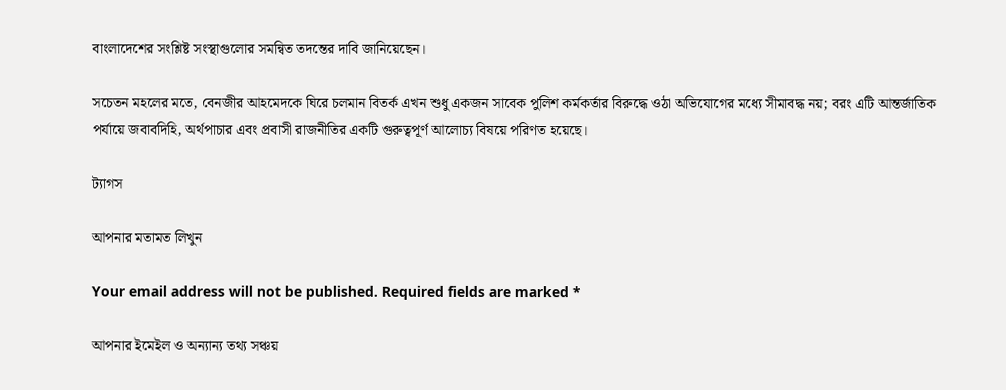বাংলাদেশের সংশ্লিষ্ট সংস্থাগুলোর সমন্বিত তদন্তের দাবি জানিয়েছেন।

সচেতন মহলের মতে, বেনজীর আহমেদকে ঘিরে চলমান বিতর্ক এখন শুধু একজন সাবেক পুলিশ কর্মকর্তার বিরুদ্ধে ওঠা অভিযোগের মধ্যে সীমাবদ্ধ নয়; বরং এটি আন্তর্জাতিক পর্যায়ে জবাবদিহি, অর্থপাচার এবং প্রবাসী রাজনীতির একটি গুরুত্বপূর্ণ আলোচ্য বিষয়ে পরিণত হয়েছে।

ট্যাগস

আপনার মতামত লিখুন

Your email address will not be published. Required fields are marked *

আপনার ইমেইল ও অন্যান্য তথ্য সঞ্চয়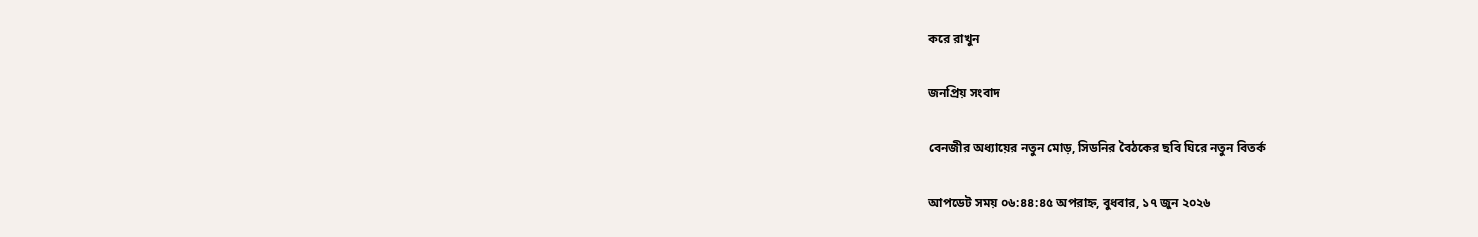করে রাখুন

জনপ্রিয় সংবাদ

বেনজীর অধ্যায়ের নতুন মোড়, সিডনির বৈঠকের ছবি ঘিরে নতুন বিতর্ক

আপডেট সময় ০৬:৪৪:৪৫ অপরাহ্ন, বুধবার, ১৭ জুন ২০২৬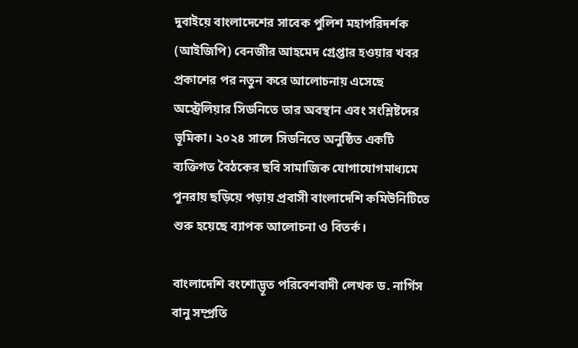দুবাইয়ে বাংলাদেশের সাবেক পুলিশ মহাপরিদর্শক (আইজিপি) বেনজীর আহমেদ গ্রেপ্তার হওয়ার খবর প্রকাশের পর নতুন করে আলোচনায় এসেছে অস্ট্রেলিয়ার সিডনিতে তার অবস্থান এবং সংশ্লিষ্টদের ভূমিকা। ২০২৪ সালে সিডনিতে অনুষ্ঠিত একটি ব্যক্তিগত বৈঠকের ছবি সামাজিক যোগাযোগমাধ্যমে পুনরায় ছড়িয়ে পড়ায় প্রবাসী বাংলাদেশি কমিউনিটিতে শুরু হয়েছে ব্যাপক আলোচনা ও বিতর্ক।

বাংলাদেশি বংশোদ্ভূত পরিবেশবাদী লেখক ড. নার্গিস বানু সম্প্রতি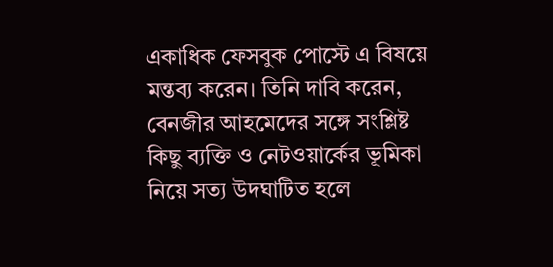একাধিক ফেসবুক পোস্টে এ বিষয়ে মন্তব্য করেন। তিনি দাবি করেন, বেনজীর আহমেদের সঙ্গে সংশ্লিষ্ট কিছু ব্যক্তি ও নেটওয়ার্কের ভূমিকা নিয়ে সত্য উদঘাটিত হলে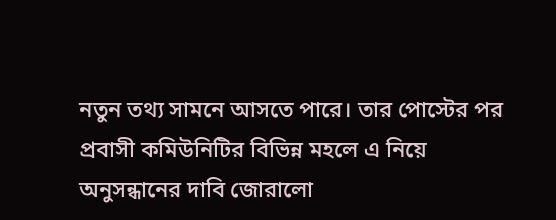নতুন তথ্য সামনে আসতে পারে। তার পোস্টের পর প্রবাসী কমিউনিটির বিভিন্ন মহলে এ নিয়ে অনুসন্ধানের দাবি জোরালো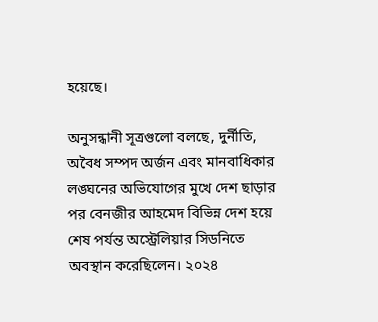হয়েছে।

অনুসন্ধানী সূত্রগুলো বলছে, দুর্নীতি, অবৈধ সম্পদ অর্জন এবং মানবাধিকার লঙ্ঘনের অভিযোগের মুখে দেশ ছাড়ার পর বেনজীর আহমেদ বিভিন্ন দেশ হয়ে শেষ পর্যন্ত অস্ট্রেলিয়ার সিডনিতে অবস্থান করেছিলেন। ২০২৪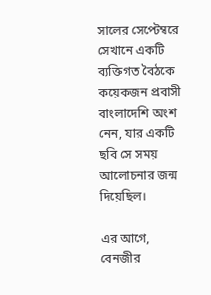সালের সেপ্টেম্বরে সেখানে একটি ব্যক্তিগত বৈঠকে কয়েকজন প্রবাসী বাংলাদেশি অংশ নেন, যার একটি ছবি সে সময় আলোচনার জন্ম দিয়েছিল।

এর আগে, বেনজীর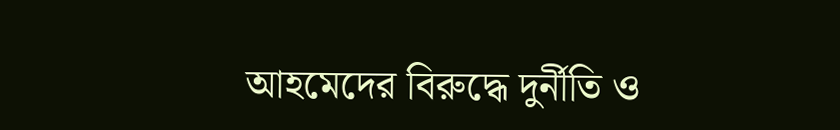আহমেদের বিরুদ্ধে দুর্নীতি ও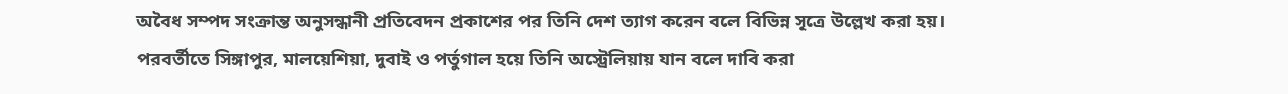অবৈধ সম্পদ সংক্রান্ত অনুসন্ধানী প্রতিবেদন প্রকাশের পর তিনি দেশ ত্যাগ করেন বলে বিভিন্ন সূত্রে উল্লেখ করা হয়। পরবর্তীতে সিঙ্গাপুর, মালয়েশিয়া, দুবাই ও পর্তুগাল হয়ে তিনি অস্ট্রেলিয়ায় যান বলে দাবি করা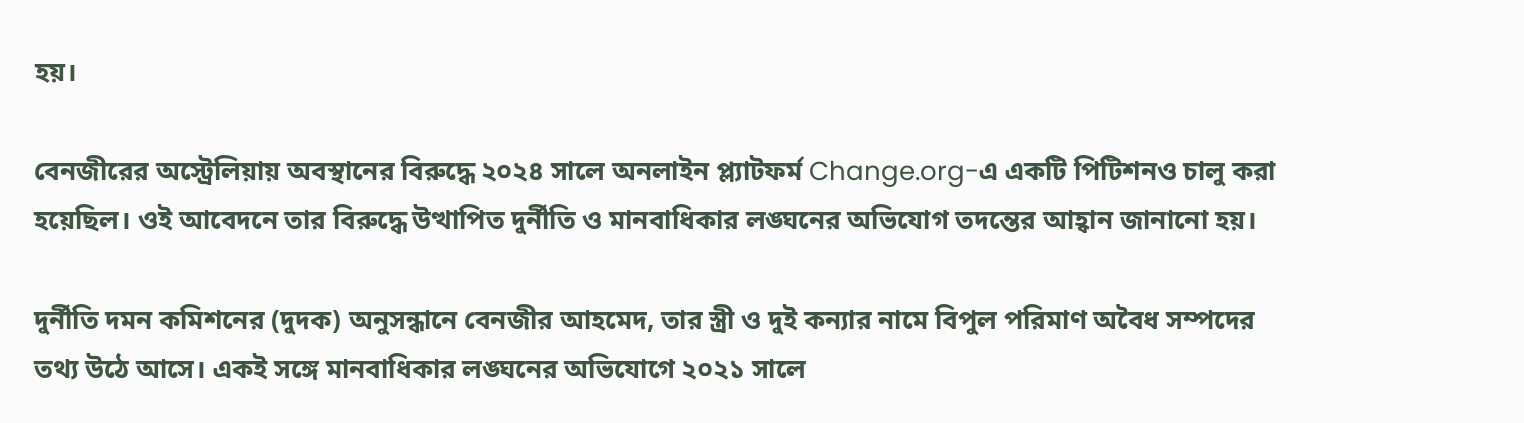হয়।

বেনজীরের অস্ট্রেলিয়ায় অবস্থানের বিরুদ্ধে ২০২৪ সালে অনলাইন প্ল্যাটফর্ম Change.org-এ একটি পিটিশনও চালু করা হয়েছিল। ওই আবেদনে তার বিরুদ্ধে উত্থাপিত দুর্নীতি ও মানবাধিকার লঙ্ঘনের অভিযোগ তদন্তের আহ্বান জানানো হয়।

দুর্নীতি দমন কমিশনের (দুদক) অনুসন্ধানে বেনজীর আহমেদ, তার স্ত্রী ও দুই কন্যার নামে বিপুল পরিমাণ অবৈধ সম্পদের তথ্য উঠে আসে। একই সঙ্গে মানবাধিকার লঙ্ঘনের অভিযোগে ২০২১ সালে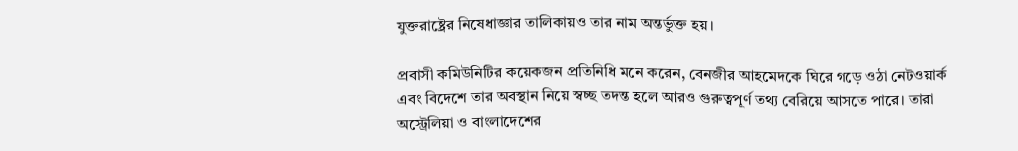যুক্তরাষ্ট্রের নিষেধাজ্ঞার তালিকায়ও তার নাম অন্তর্ভুক্ত হয়।

প্রবাসী কমিউনিটির কয়েকজন প্রতিনিধি মনে করেন, বেনজীর আহমেদকে ঘিরে গড়ে ওঠা নেটওয়ার্ক এবং বিদেশে তার অবস্থান নিয়ে স্বচ্ছ তদন্ত হলে আরও গুরুত্বপূর্ণ তথ্য বেরিয়ে আসতে পারে। তারা অস্ট্রেলিয়া ও বাংলাদেশের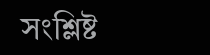সংশ্লিষ্ট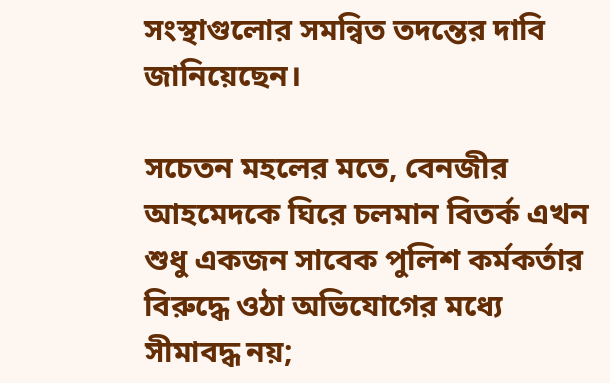সংস্থাগুলোর সমন্বিত তদন্তের দাবি জানিয়েছেন।

সচেতন মহলের মতে, বেনজীর আহমেদকে ঘিরে চলমান বিতর্ক এখন শুধু একজন সাবেক পুলিশ কর্মকর্তার বিরুদ্ধে ওঠা অভিযোগের মধ্যে সীমাবদ্ধ নয়;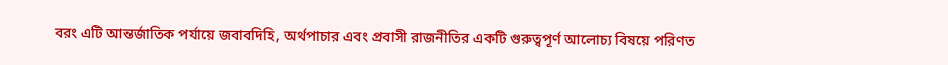বরং এটি আন্তর্জাতিক পর্যায়ে জবাবদিহি, অর্থপাচার এবং প্রবাসী রাজনীতির একটি গুরুত্বপূর্ণ আলোচ্য বিষয়ে পরিণত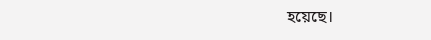হয়েছে।